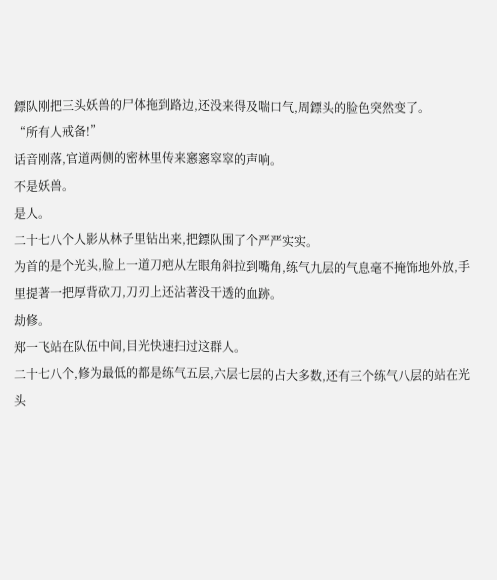鏢队刚把三头妖兽的尸体拖到路边,还没来得及喘口气,周鏢头的脸色突然变了。
“所有人戒备!”
话音刚落,官道两侧的密林里传来窸窸窣窣的声响。
不是妖兽。
是人。
二十七八个人影从林子里钻出来,把鏢队围了个严严实实。
为首的是个光头,脸上一道刀疤从左眼角斜拉到嘴角,练气九层的气息毫不掩饰地外放,手里提著一把厚背砍刀,刀刃上还沾著没干透的血跡。
劫修。
郑一飞站在队伍中间,目光快速扫过这群人。
二十七八个,修为最低的都是练气五层,六层七层的占大多数,还有三个练气八层的站在光头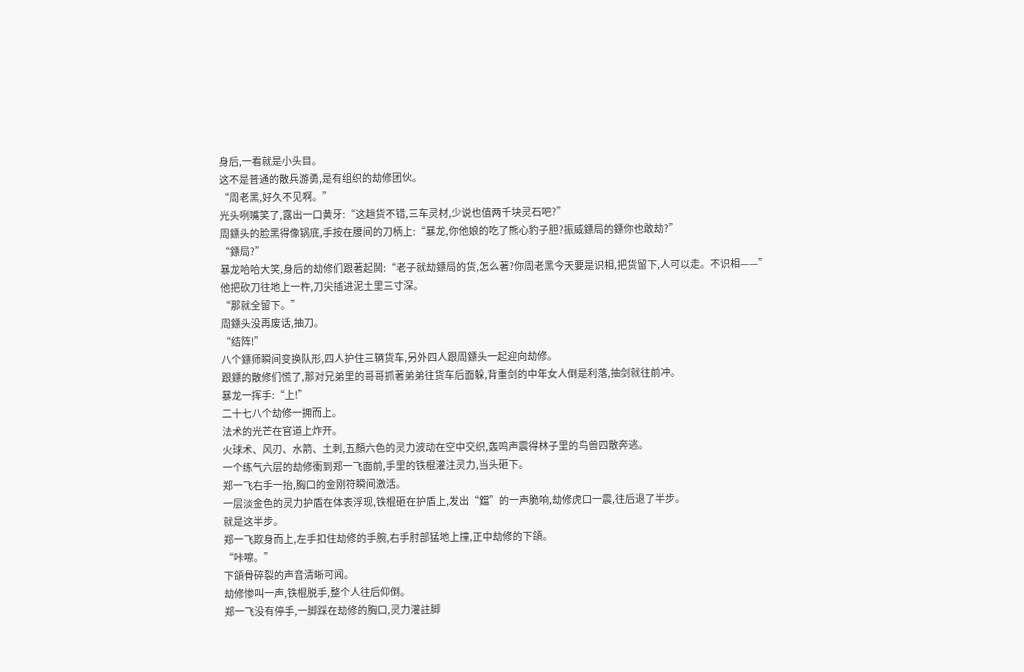身后,一看就是小头目。
这不是普通的散兵游勇,是有组织的劫修团伙。
“周老黑,好久不见啊。”
光头咧嘴笑了,露出一口黄牙:“这趟货不错,三车灵材,少说也值两千块灵石吧?”
周鏢头的脸黑得像锅底,手按在腰间的刀柄上:“暴龙,你他娘的吃了熊心豹子胆?振威鏢局的鏢你也敢劫?”
“鏢局?”
暴龙哈哈大笑,身后的劫修们跟著起鬨:“老子就劫鏢局的货,怎么著?你周老黑今天要是识相,把货留下,人可以走。不识相——”
他把砍刀往地上一杵,刀尖插进泥土里三寸深。
“那就全留下。”
周鏢头没再废话,抽刀。
“结阵!”
八个鏢师瞬间变换队形,四人护住三辆货车,另外四人跟周鏢头一起迎向劫修。
跟鏢的散修们慌了,那对兄弟里的哥哥抓著弟弟往货车后面躲,背重剑的中年女人倒是利落,抽剑就往前冲。
暴龙一挥手:“上!”
二十七八个劫修一拥而上。
法术的光芒在官道上炸开。
火球术、风刃、水箭、土刺,五顏六色的灵力波动在空中交织,轰鸣声震得林子里的鸟兽四散奔逃。
一个练气六层的劫修衝到郑一飞面前,手里的铁棍灌注灵力,当头砸下。
郑一飞右手一抬,胸口的金刚符瞬间激活。
一层淡金色的灵力护盾在体表浮现,铁棍砸在护盾上,发出“鐺”的一声脆响,劫修虎口一震,往后退了半步。
就是这半步。
郑一飞欺身而上,左手扣住劫修的手腕,右手肘部猛地上撞,正中劫修的下頜。
“咔嚓。”
下頜骨碎裂的声音清晰可闻。
劫修惨叫一声,铁棍脱手,整个人往后仰倒。
郑一飞没有停手,一脚踩在劫修的胸口,灵力灌註脚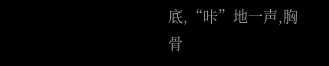底,“咔”地一声,胸骨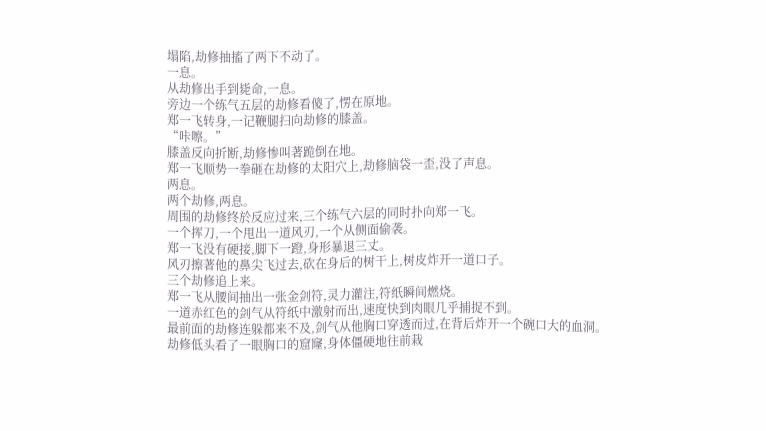塌陷,劫修抽搐了两下不动了。
一息。
从劫修出手到毙命,一息。
旁边一个练气五层的劫修看傻了,愣在原地。
郑一飞转身,一记鞭腿扫向劫修的膝盖。
“咔嚓。”
膝盖反向折断,劫修惨叫著跪倒在地。
郑一飞顺势一拳砸在劫修的太阳穴上,劫修脑袋一歪,没了声息。
两息。
两个劫修,两息。
周围的劫修终於反应过来,三个练气六层的同时扑向郑一飞。
一个挥刀,一个甩出一道风刃,一个从侧面偷袭。
郑一飞没有硬接,脚下一蹬,身形暴退三丈。
风刃擦著他的鼻尖飞过去,砍在身后的树干上,树皮炸开一道口子。
三个劫修追上来。
郑一飞从腰间抽出一张金剑符,灵力灌注,符纸瞬间燃烧。
一道赤红色的剑气从符纸中激射而出,速度快到肉眼几乎捕捉不到。
最前面的劫修连躲都来不及,剑气从他胸口穿透而过,在背后炸开一个碗口大的血洞。
劫修低头看了一眼胸口的窟窿,身体僵硬地往前栽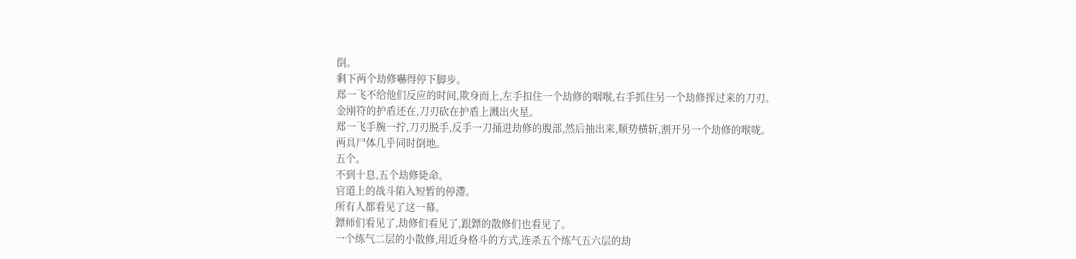倒。
剩下两个劫修嚇得停下脚步。
郑一飞不给他们反应的时间,欺身而上,左手扣住一个劫修的咽喉,右手抓住另一个劫修挥过来的刀刃。
金刚符的护盾还在,刀刃砍在护盾上溅出火星。
郑一飞手腕一拧,刀刃脱手,反手一刀捅进劫修的腹部,然后抽出来,顺势横斩,割开另一个劫修的喉咙。
两具尸体几乎同时倒地。
五个。
不到十息,五个劫修毙命。
官道上的战斗陷入短暂的停滯。
所有人都看见了这一幕。
鏢师们看见了,劫修们看见了,跟鏢的散修们也看见了。
一个练气二层的小散修,用近身格斗的方式,连杀五个练气五六层的劫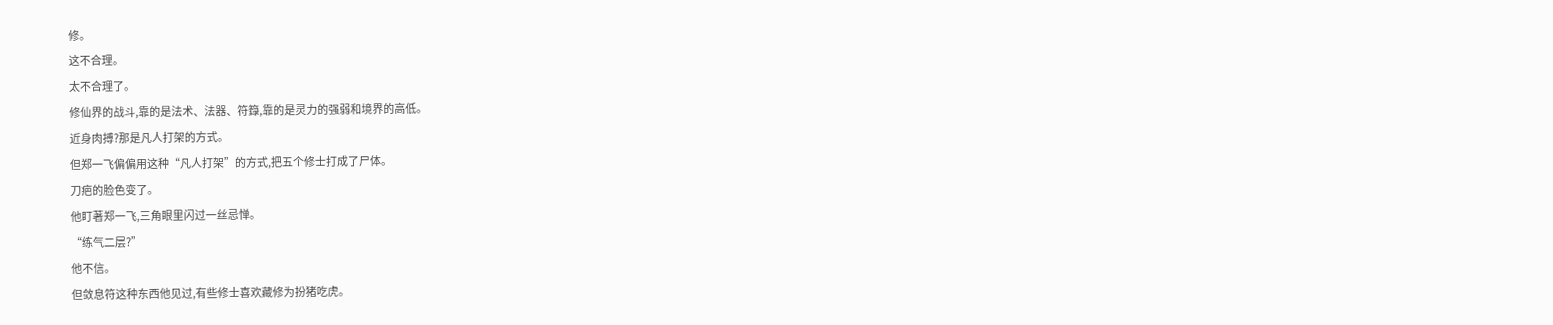修。
这不合理。
太不合理了。
修仙界的战斗,靠的是法术、法器、符籙,靠的是灵力的强弱和境界的高低。
近身肉搏?那是凡人打架的方式。
但郑一飞偏偏用这种“凡人打架”的方式,把五个修士打成了尸体。
刀疤的脸色变了。
他盯著郑一飞,三角眼里闪过一丝忌惮。
“练气二层?”
他不信。
但敛息符这种东西他见过,有些修士喜欢藏修为扮猪吃虎。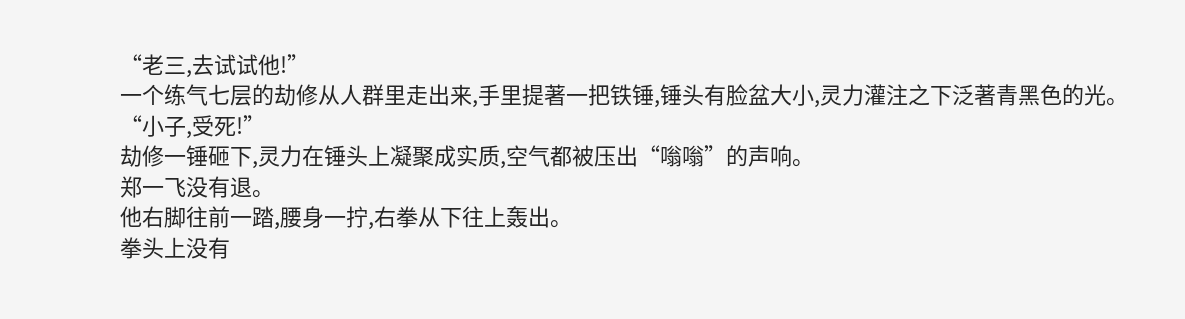“老三,去试试他!”
一个练气七层的劫修从人群里走出来,手里提著一把铁锤,锤头有脸盆大小,灵力灌注之下泛著青黑色的光。
“小子,受死!”
劫修一锤砸下,灵力在锤头上凝聚成实质,空气都被压出“嗡嗡”的声响。
郑一飞没有退。
他右脚往前一踏,腰身一拧,右拳从下往上轰出。
拳头上没有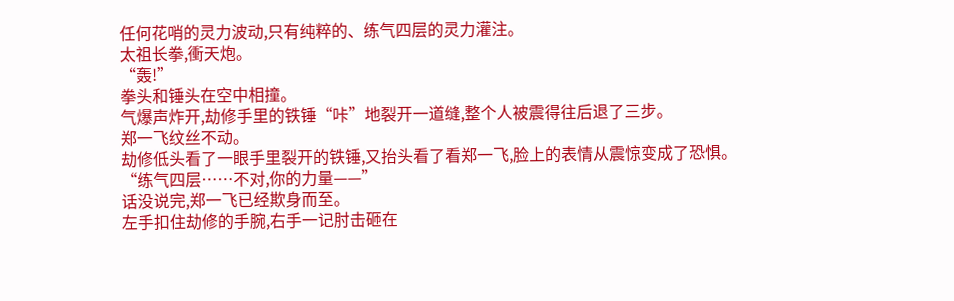任何花哨的灵力波动,只有纯粹的、练气四层的灵力灌注。
太祖长拳,衝天炮。
“轰!”
拳头和锤头在空中相撞。
气爆声炸开,劫修手里的铁锤“咔”地裂开一道缝,整个人被震得往后退了三步。
郑一飞纹丝不动。
劫修低头看了一眼手里裂开的铁锤,又抬头看了看郑一飞,脸上的表情从震惊变成了恐惧。
“练气四层……不对,你的力量——”
话没说完,郑一飞已经欺身而至。
左手扣住劫修的手腕,右手一记肘击砸在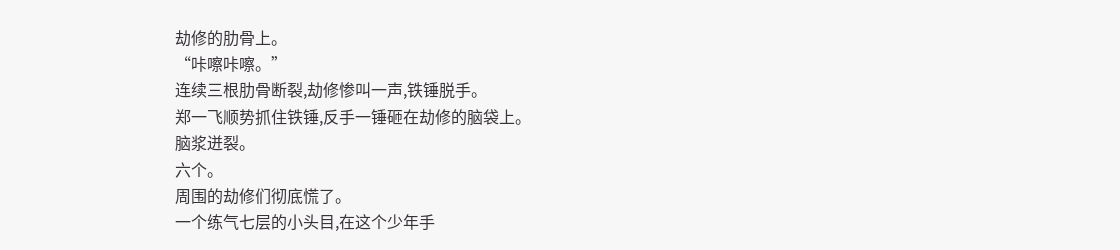劫修的肋骨上。
“咔嚓咔嚓。”
连续三根肋骨断裂,劫修惨叫一声,铁锤脱手。
郑一飞顺势抓住铁锤,反手一锤砸在劫修的脑袋上。
脑浆迸裂。
六个。
周围的劫修们彻底慌了。
一个练气七层的小头目,在这个少年手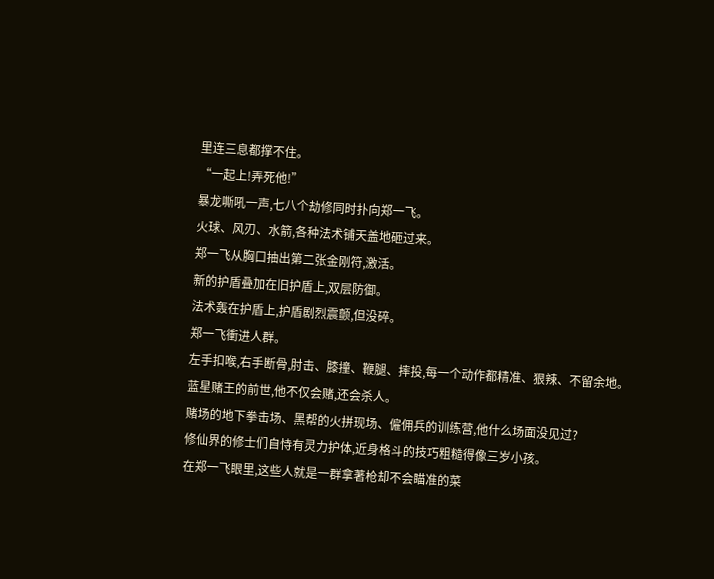里连三息都撑不住。
“一起上!弄死他!”
暴龙嘶吼一声,七八个劫修同时扑向郑一飞。
火球、风刃、水箭,各种法术铺天盖地砸过来。
郑一飞从胸口抽出第二张金刚符,激活。
新的护盾叠加在旧护盾上,双层防御。
法术轰在护盾上,护盾剧烈震颤,但没碎。
郑一飞衝进人群。
左手扣喉,右手断骨,肘击、膝撞、鞭腿、摔投,每一个动作都精准、狠辣、不留余地。
蓝星赌王的前世,他不仅会赌,还会杀人。
赌场的地下拳击场、黑帮的火拼现场、僱佣兵的训练营,他什么场面没见过?
修仙界的修士们自恃有灵力护体,近身格斗的技巧粗糙得像三岁小孩。
在郑一飞眼里,这些人就是一群拿著枪却不会瞄准的菜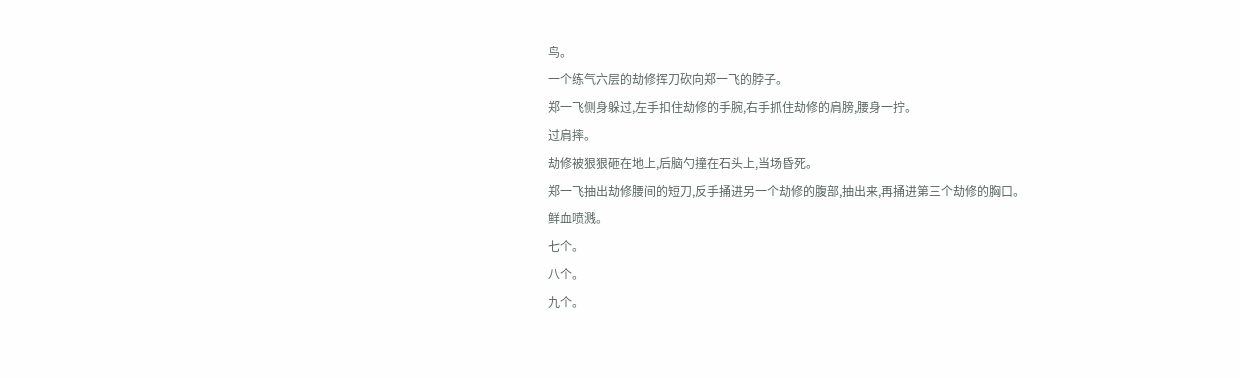鸟。
一个练气六层的劫修挥刀砍向郑一飞的脖子。
郑一飞侧身躲过,左手扣住劫修的手腕,右手抓住劫修的肩膀,腰身一拧。
过肩摔。
劫修被狠狠砸在地上,后脑勺撞在石头上,当场昏死。
郑一飞抽出劫修腰间的短刀,反手捅进另一个劫修的腹部,抽出来,再捅进第三个劫修的胸口。
鲜血喷溅。
七个。
八个。
九个。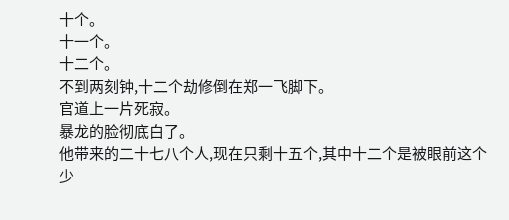十个。
十一个。
十二个。
不到两刻钟,十二个劫修倒在郑一飞脚下。
官道上一片死寂。
暴龙的脸彻底白了。
他带来的二十七八个人,现在只剩十五个,其中十二个是被眼前这个少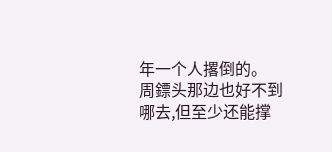年一个人撂倒的。
周鏢头那边也好不到哪去,但至少还能撑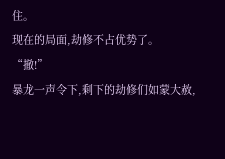住。
现在的局面,劫修不占优势了。
“撤!”
暴龙一声令下,剩下的劫修们如蒙大赦,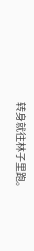转身就往林子里跑。